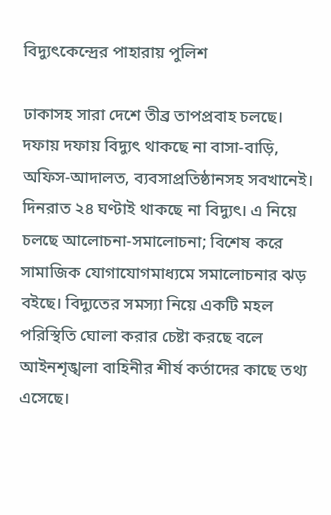বিদ্যুৎকেন্দ্রের পাহারায় পুলিশ

ঢাকাসহ সারা দেশে তীব্র তাপপ্রবাহ চলছে। দফায় দফায় বিদ্যুৎ থাকছে না বাসা-বাড়ি, অফিস-আদালত, ব্যবসাপ্রতিষ্ঠানসহ সবখানেই। দিনরাত ২৪ ঘণ্টাই থাকছে না বিদ্যুৎ। এ নিয়ে চলছে আলোচনা-সমালোচনা; বিশেষ করে সামাজিক যোগাযোগমাধ্যমে সমালোচনার ঝড় বইছে। বিদ্যুতের সমস্যা নিয়ে একটি মহল পরিস্থিতি ঘোলা করার চেষ্টা করছে বলে আইনশৃঙ্খলা বাহিনীর শীর্ষ কর্তাদের কাছে তথ্য এসেছে।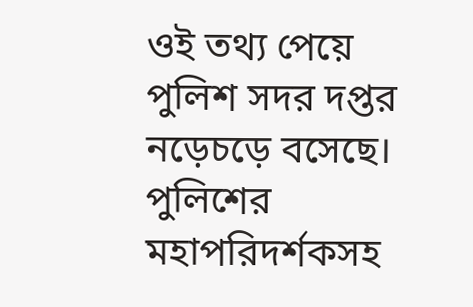ওই তথ্য পেয়ে পুলিশ সদর দপ্তর নড়েচড়ে বসেছে। পুলিশের মহাপরিদর্শকসহ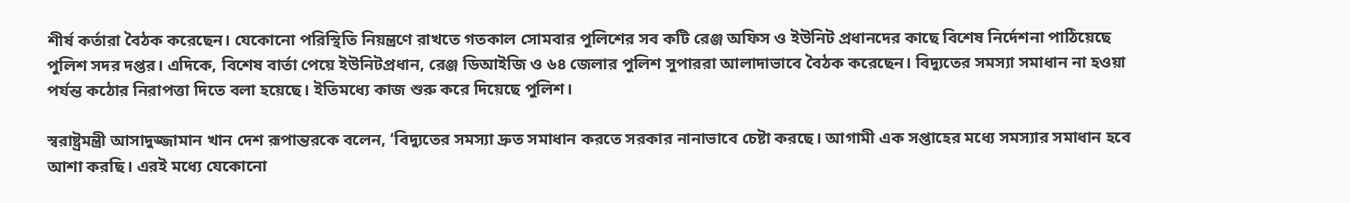শীর্ষ কর্তারা বৈঠক করেছেন। যেকোনো পরিস্থিতি নিয়ন্ত্রণে রাখতে গতকাল সোমবার পুলিশের সব কটি রেঞ্জ অফিস ও ইউনিট প্রধানদের কাছে বিশেষ নির্দেশনা পাঠিয়েছে পুলিশ সদর দপ্তর। এদিকে, বিশেষ বার্তা পেয়ে ইউনিটপ্রধান, রেঞ্জ ডিআইজি ও ৬৪ জেলার পুলিশ সুপাররা আলাদাভাবে বৈঠক করেছেন। বিদ্যুতের সমস্যা সমাধান না হওয়া পর্যন্ত কঠোর নিরাপত্তা দিতে বলা হয়েছে। ইতিমধ্যে কাজ শুরু করে দিয়েছে পুলিশ।

স্বরাষ্ট্রমন্ত্রী আসাদুজ্জামান খান দেশ রূপান্তরকে বলেন, ‘বিদ্যুতের সমস্যা দ্রুত সমাধান করতে সরকার নানাভাবে চেষ্টা করছে। আগামী এক সপ্তাহের মধ্যে সমস্যার সমাধান হবে আশা করছি। এরই মধ্যে যেকোনো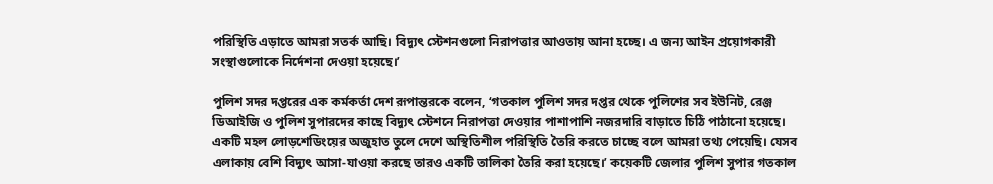পরিস্থিতি এড়াতে আমরা সতর্ক আছি। বিদ্যুৎ স্টেশনগুলো নিরাপত্তার আওতায় আনা হচ্ছে। এ জন্য আইন প্রয়োগকারী সংস্থাগুলোকে নির্দেশনা দেওয়া হয়েছে।’

পুলিশ সদর দপ্তরের এক কর্মকর্তা দেশ রূপান্তরকে বলেন, ‘গতকাল পুলিশ সদর দপ্তর থেকে পুলিশের সব ইউনিট, রেঞ্জ ডিআইজি ও পুলিশ সুপারদের কাছে বিদ্যুৎ স্টেশনে নিরাপত্তা দেওয়ার পাশাপাশি নজরদারি বাড়াতে চিঠি পাঠানো হয়েছে। একটি মহল লোড়শেডিংয়ের অজুহাত তুলে দেশে অস্থিতিশীল পরিস্থিতি তৈরি করতে চাচ্ছে বলে আমরা তথ্য পেয়েছি। যেসব এলাকায় বেশি বিদ্যুৎ আসা-যাওয়া করছে তারও একটি তালিকা তৈরি করা হয়েছে।’ কয়েকটি জেলার পুলিশ সুপার গতকাল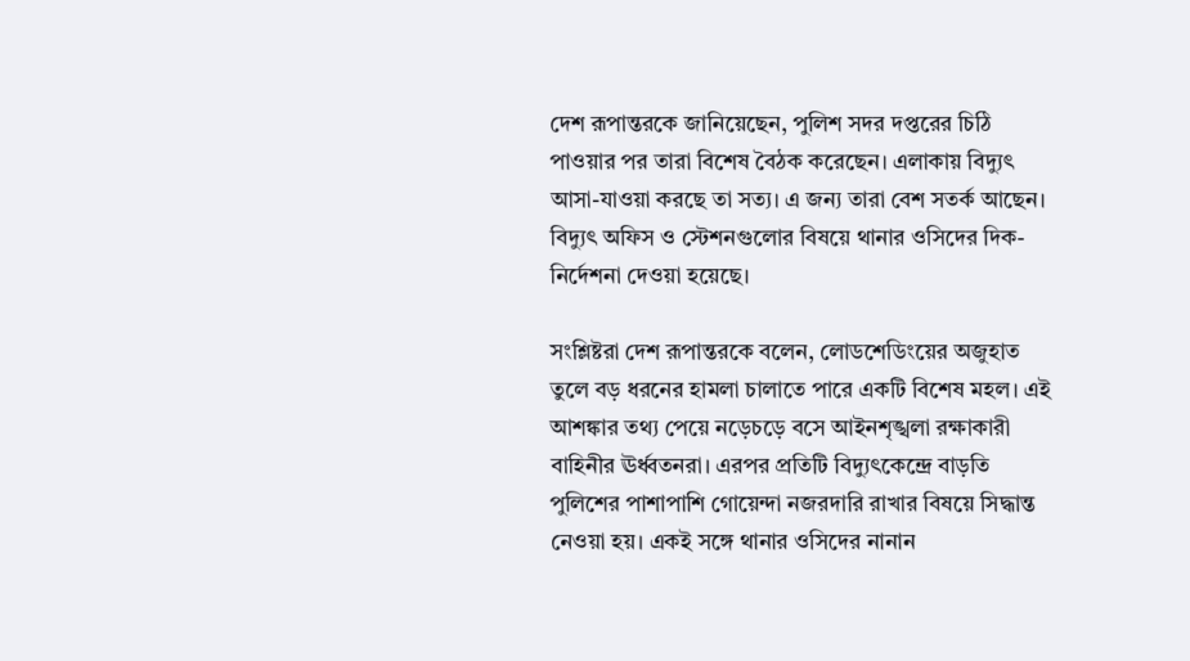দেশ রূপান্তরকে জানিয়েছেন, পুলিশ সদর দপ্তরের চিঠি পাওয়ার পর তারা বিশেষ বৈঠক করেছেন। এলাকায় বিদ্যুৎ আসা-যাওয়া করছে তা সত্য। এ জন্য তারা বেশ সতর্ক আছেন। বিদ্যুৎ অফিস ও স্টেশনগুলোর বিষয়ে থানার ওসিদের দিক-নির্দেশনা দেওয়া হয়েছে।

সংশ্লিষ্টরা দেশ রূপান্তরকে বলেন, লোডশেডিংয়ের অজুহাত তুলে বড় ধরনের হামলা চালাতে পারে একটি বিশেষ মহল। এই আশঙ্কার তথ্য পেয়ে নড়েচড়ে বসে আইনশৃঙ্খলা রক্ষাকারী বাহিনীর ঊর্ধ্বতনরা। এরপর প্রতিটি বিদ্যুৎকেন্দ্রে বাড়তি পুলিশের পাশাপাশি গোয়েন্দা নজরদারি রাখার বিষয়ে সিদ্ধান্ত নেওয়া হয়। একই সঙ্গে থানার ওসিদের নানান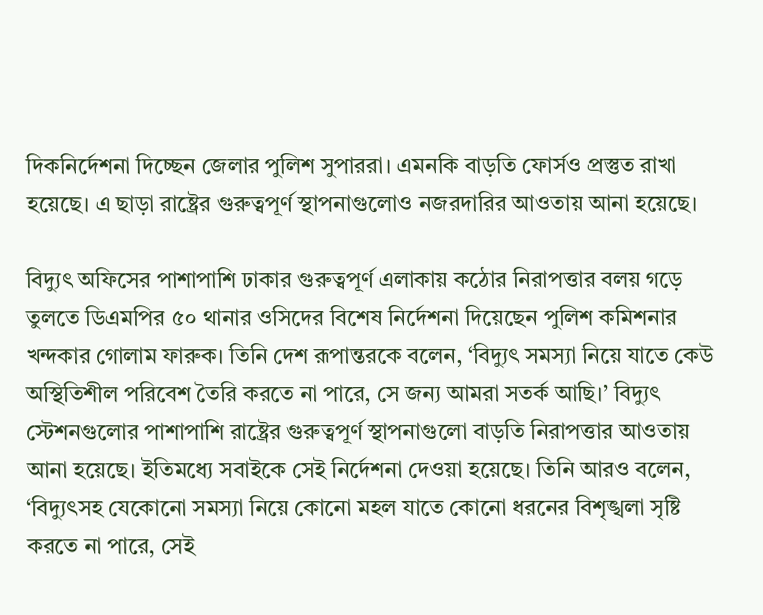দিকনির্দেশনা দিচ্ছেন জেলার পুলিশ সুপাররা। এমনকি বাড়তি ফোর্সও প্রস্তুত রাখা হয়েছে। এ ছাড়া রাষ্ট্রের গুরুত্বপূর্ণ স্থাপনাগুলোও নজরদারির আওতায় আনা হয়েছে।

বিদ্যুৎ অফিসের পাশাপাশি ঢাকার গুরুত্বপূর্ণ এলাকায় কঠোর নিরাপত্তার বলয় গড়ে তুলতে ডিএমপির ৫০ থানার ওসিদের বিশেষ নির্দেশনা দিয়েছেন পুলিশ কমিশনার খন্দকার গোলাম ফারুক। তিনি দেশ রূপান্তরকে বলেন, ‘বিদ্যুৎ সমস্যা নিয়ে যাতে কেউ অস্থিতিশীল পরিবেশ তৈরি করতে না পারে, সে জন্য আমরা সতর্ক আছি।’ বিদ্যুৎ স্টেশনগুলোর পাশাপাশি রাষ্ট্রের গুরুত্বপূর্ণ স্থাপনাগুলো বাড়তি নিরাপত্তার আওতায় আনা হয়েছে। ইতিমধ্যে সবাইকে সেই নির্দেশনা দেওয়া হয়েছে। তিনি আরও বলেন, ‘বিদ্যুৎসহ যেকোনো সমস্যা নিয়ে কোনো মহল যাতে কোনো ধরনের বিশৃঙ্খলা সৃষ্টি করতে না পারে, সেই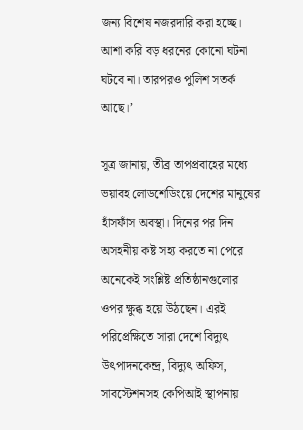জন্য বিশেষ নজরদারি করা হচ্ছে। আশা করি বড় ধরনের কোনো ঘটনা ঘটবে না। তারপরও পুলিশ সতর্ক আছে।’

সূত্র জানায়, তীব্র তাপপ্রবাহের মধ্যে ভয়াবহ লোডশেডিংয়ে দেশের মানুষের হাঁসফাঁস অবস্থা। দিনের পর দিন অসহনীয় কষ্ট সহ্য করতে না পেরে অনেকেই সংশ্লিষ্ট প্রতিষ্ঠানগুলোর ওপর ক্ষুব্ধ হয়ে উঠছেন। এরই পরিপ্রেক্ষিতে সারা দেশে বিদ্যুৎ উৎপাদনকেন্দ্র, বিদ্যুৎ অফিস, সাবস্টেশনসহ কেপিআই স্থাপনায়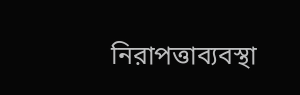নিরাপত্তাব্যবস্থা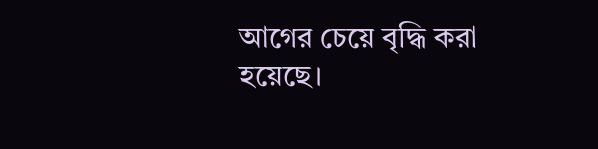আগের চেয়ে বৃদ্ধি করা হয়েছে।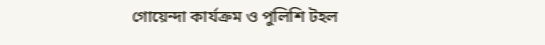গোয়েন্দা কার্যক্রম ও পুলিশি টহল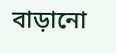বাড়ানো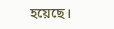হয়েছে।